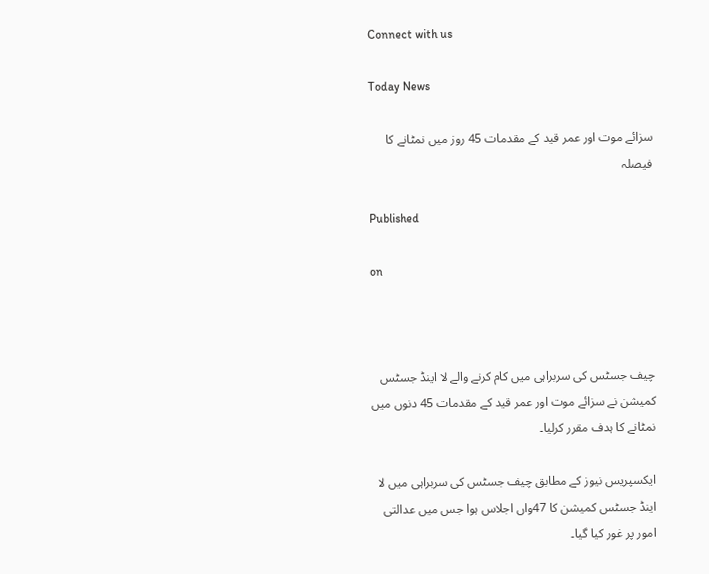Connect with us

Today News

سزائے موت اور عمر قید کے مقدمات 45 روز میں نمٹانے کا فیصلہ

Published

on



چیف جسٹس کی سربراہی میں کام کرنے والے لا اینڈ جسٹس کمیشن نے سزائے موت اور عمر قید کے مقدمات 45 دنوں میں نمٹانے کا ہدف مقرر کرلیا۔

ایکسپریس نیوز کے مطابق چیف جسٹس کی سربراہی میں لا اینڈ جسٹس کمیشن کا 47واں اجلاس ہوا جس میں عدالتی امور پر غور کیا گیا۔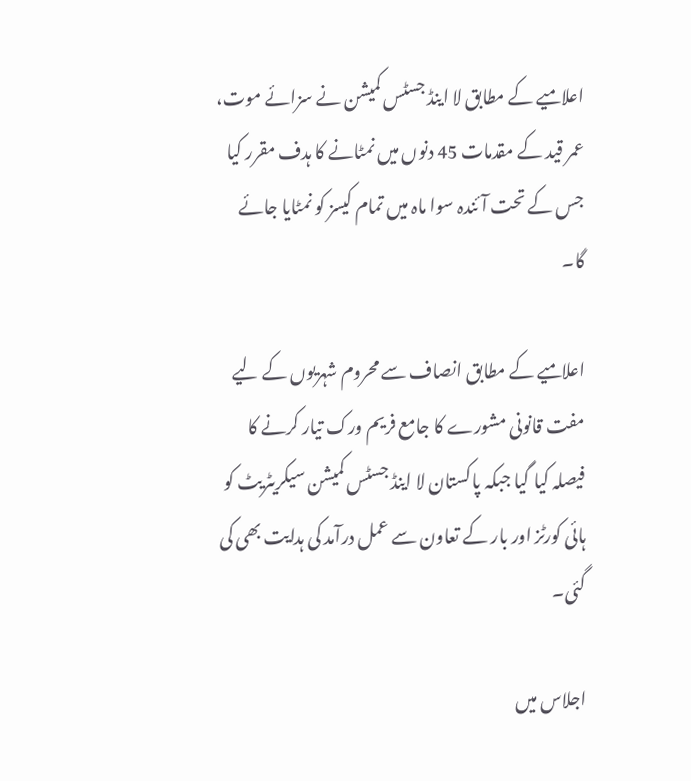اعلامیے کے مطابق لا اینڈ جسٹس کمیشن نے سزائے موت، عمر قید کے مقدمات 45 دنوں میں نمٹانے کا ہدف مقرر کیا جس کے تحت آئندہ سوا ماہ میں تمام کیسز کو نمٹایا جائے گا۔

اعلامیے کے مطابق انصاف سے محروم شہریوں کے لیے مفت قانونی مشورے کا جامع فریم ورک تیار کرنے کا فیصلہ کیا گیا جبکہ پاکستان لا اینڈ جسٹس کمیشن سیکریٹریٹ کو ہائی کورٹز اور بار کے تعاون سے عمل درآمد کی ہدایت بھی کی گئی۔

اجلاس میں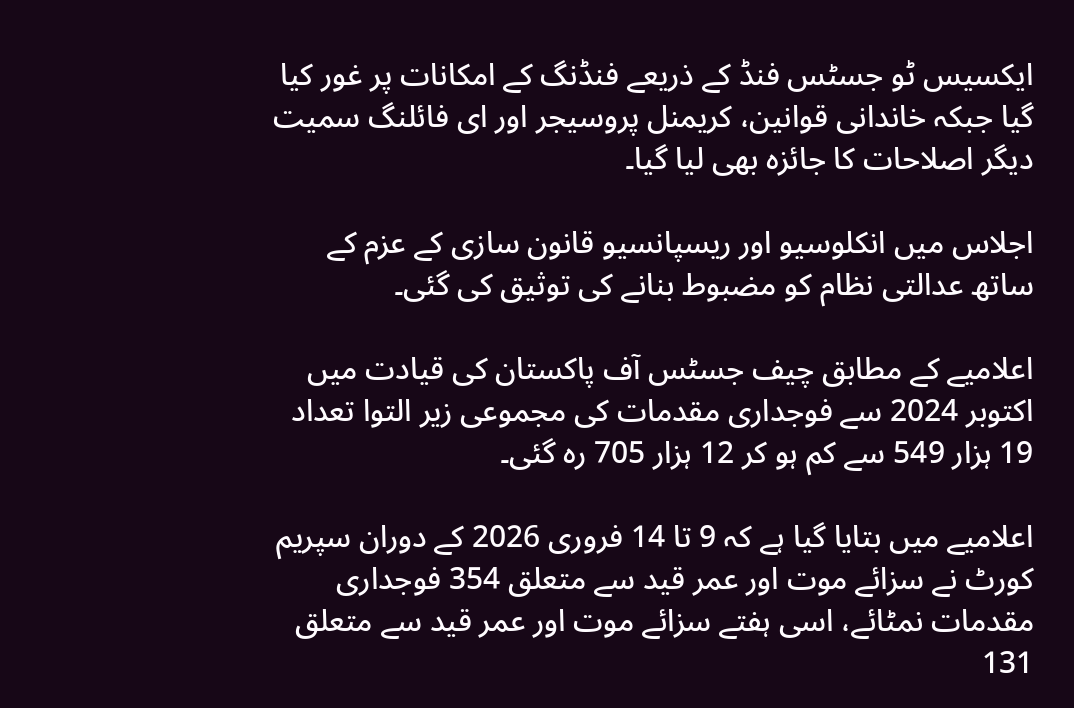ایکسیس ٹو جسٹس فنڈ کے ذریعے فنڈنگ کے امکانات پر غور کیا گیا جبکہ خاندانی قوانین، کریمنل پروسیجر اور ای فائلنگ سمیت دیگر اصلاحات کا جائزہ بھی لیا گیا۔

اجلاس میں انکلوسیو اور ریسپانسیو قانون سازی کے عزم کے ساتھ عدالتی نظام کو مضبوط بنانے کی توثیق کی گئی۔

اعلامیے کے مطابق چیف جسٹس آف پاکستان کی قیادت میں اکتوبر 2024 سے فوجداری مقدمات کی مجموعی زیر التوا تعداد 19 ہزار 549 سے کم ہو کر 12 ہزار 705 رہ گئی۔

اعلامیے میں بتایا گیا ہے کہ 9 تا 14 فروری 2026 کے دوران سپریم کورٹ نے سزائے موت اور عمر قید سے متعلق 354 فوجداری مقدمات نمٹائے، اسی ہفتے سزائے موت اور عمر قید سے متعلق 131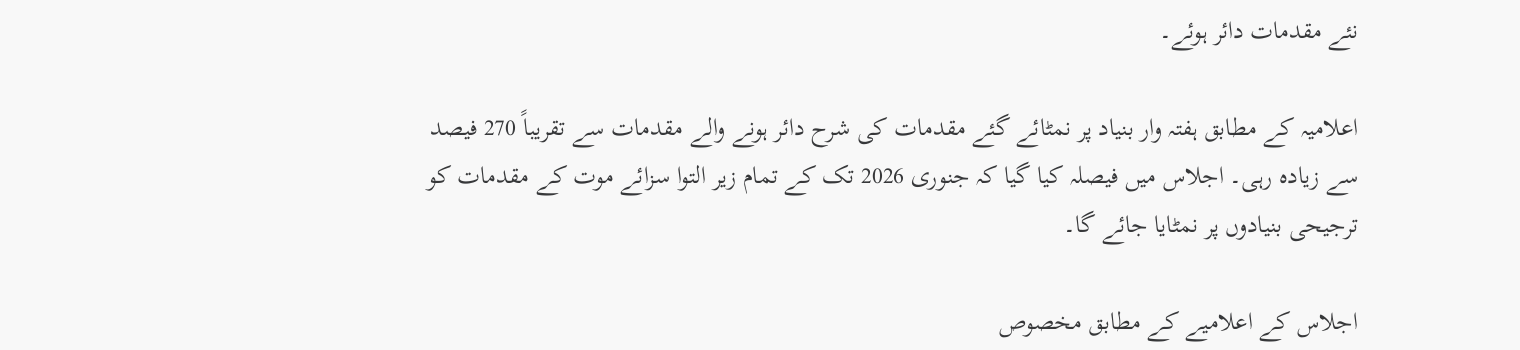نئے مقدمات دائر ہوئے۔

اعلامیہ کے مطابق ہفتہ وار بنیاد پر نمٹائے گئے مقدمات کی شرح دائر ہونے والے مقدمات سے تقریباً 270 فیصد سے زیادہ رہی۔ اجلاس میں فیصلہ کیا گیا کہ جنوری 2026 تک کے تمام زیر التوا سزائے موت کے مقدمات کو ترجیحی بنیادوں پر نمٹایا جائے گا۔

اجلاس کے اعلامیے کے مطابق مخصوص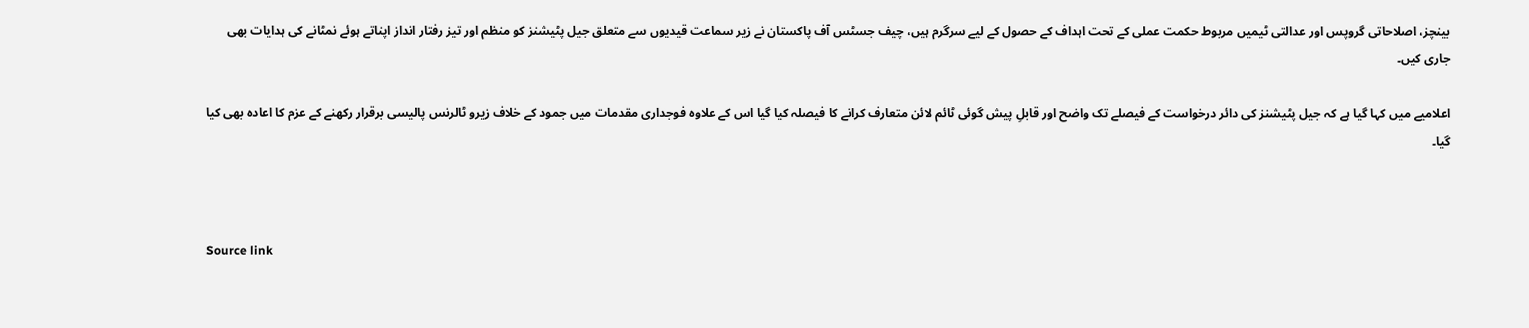بینچز، اصلاحاتی گروپس اور عدالتی ٹیمیں مربوط حکمت عملی کے تحت اہداف کے حصول کے لیے سرگرم ہیں، چیف جسٹس آف پاکستان نے زیر سماعت قیدیوں سے متعلق جیل پٹیشنز کو منظم اور تیز رفتار انداز اپناتے ہوئے نمٹانے کی ہدایات بھی جاری کیں۔

اعلامیے میں کہا گیا ہے کہ جیل پٹیشنز کی دائر درخواست کے فیصلے تک واضح اور قابلِ پیش گوئی ٹائم لائن متعارف کرانے کا فیصلہ کیا گیا اس کے علاوہ فوجداری مقدمات میں جمود کے خلاف زیرو ٹالرنس پالیسی برقرار رکھنے کے عزم کا اعادہ بھی کیا گیا۔



Source link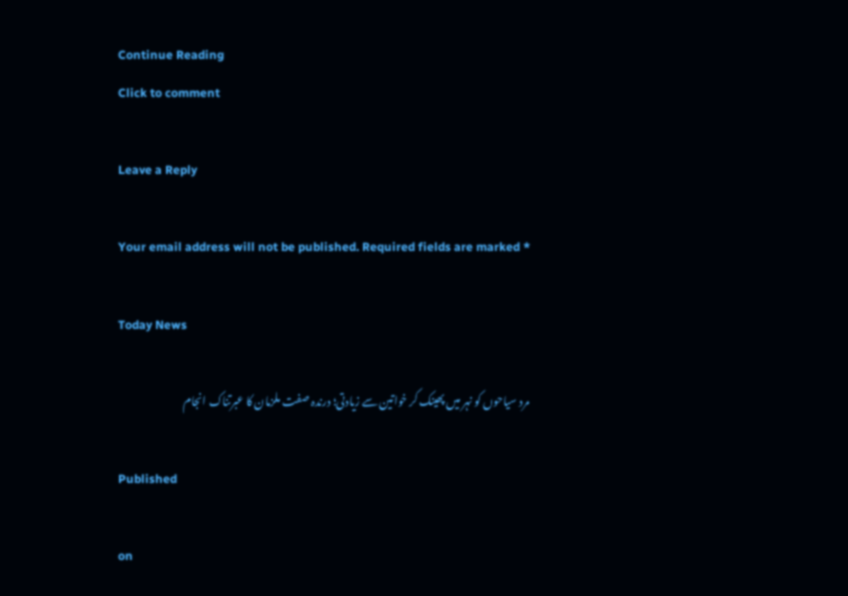Continue Reading
Click to comment

Leave a Reply

Your email address will not be published. Required fields are marked *

Today News

مرد سیاحوں کو نہر میں پھینک کر خواتین سے زیادتی؛ درندہ صفت ملزمان کا عبرتناک انجام

Published

on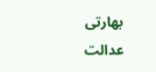بھارتی عدالت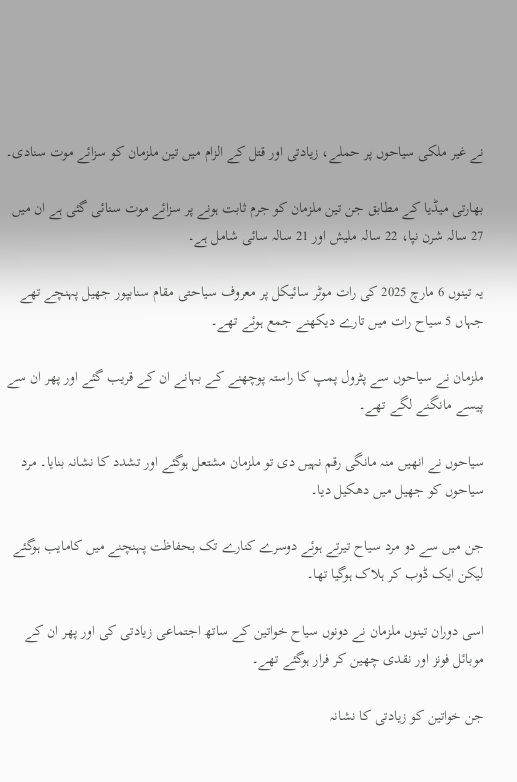نے غیر ملکی سیاحوں پر حملے، زیادتی اور قتل کے الزام میں تین ملزمان کو سزائے موت سنادی۔

بھارتی میڈیا کے مطابق جن تین ملزمان کو جرم ثابت ہونے پر سزائے موت سنائی گئی ہے ان میں 27 سالہ شرن نپا، 22 سالہ ملیش اور 21 سالہ سائی شامل ہے۔

یہ تینوں 6 مارچ 2025 کی رات موٹر سائیکل پر معروف سیاحتی مقام سنابپور جھیل پہنچے تھے جہاں 5 سیاح رات میں تارے دیکھنے جمع ہوئے تھے۔

ملزمان نے سیاحوں سے پٹرول پمپ کا راستہ پوچھنے کے بہانے ان کے قریب گئے اور پھر ان سے پیسے مانگنے لگے تھے۔

سیاحوں نے انھیں منہ مانگی رقم نہیں دی تو ملزمان مشتعل ہوگئے اور تشدد کا نشانہ بنایا۔ مرد سیاحوں کو جھیل میں دھکیل دیا۔

جن میں سے دو مرد سیاح تیرتے ہوئے دوسرے کنارے تک بحفاظت پہنچنے میں کامایب ہوگئے لیکن ایک ڈوب کر ہلاک ہوگیا تھا۔

اسی دوران تینوں ملزمان نے دونوں سیاح خواتین کے ساتھ اجتماعی زیادتی کی اور پھر ان کے موبائل فونز اور نقدی چھین کر فرار ہوگئے تھے۔

جن خواتین کو زیادتی کا نشانہ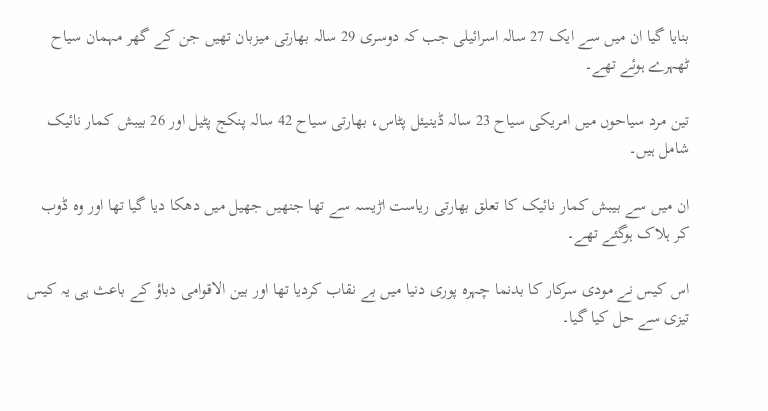بنایا گیا ان میں سے ایک 27 سالہ اسرائیلی جب کہ دوسری 29 سالہ بھارتی میزبان تھیں جن کے گھر مہمان سیاح ٹھہرے ہوئے تھے۔

تین مرد سیاحوں میں امریکی سیاح 23 سالہ ڈینیئل پٹاس، بھارتی سیاح 42 سالہ پنکج پٹیل اور 26 بیبش کمار نائیک شامل ہیں۔

ان میں سے بیبش کمار نائیک کا تعلق بھارتی ریاست اڑیسہ سے تھا جنھیں جھیل میں دھکا دیا گیا تھا اور وہ ڈوب کر ہلاک ہوگئے تھے۔

اس کیس نے مودی سرکار کا بدنما چہرہ پوری دنیا میں بے نقاب کردیا تھا اور بین الاقوامی دباؤ کے باعث ہی یہ کیس تیزی سے حل کیا گیا۔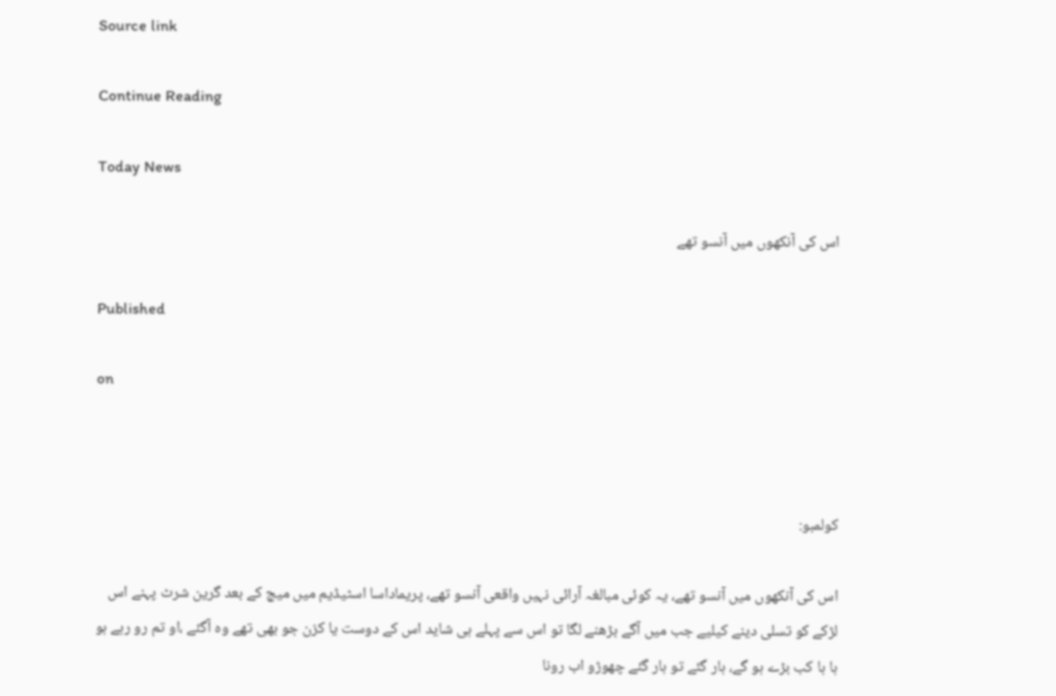Source link

Continue Reading

Today News

اس کی آنکھوں میں آنسو تھے

Published

on



کولمبو:

اس کی آنکھوں میں آنسو تھے، یہ کوئی مبالغہ آرائی نہیں واقعی آنسو تھے، پریماداسا اسٹیڈیم میں میچ کے بعد گرین شرٹ پہنے اس لڑکے کو تسلی دینے کیلیے جب میں آگے بڑھنے لگا تو اس سے پہلے ہی شاید اس کے دوست یا کزن جو بھی تھے وہ آگئے ،او تم رو رہے ہو ہا ہا کب بڑے ہو گے، ہار گئے تو ہار گئے چھوڑو اب رونا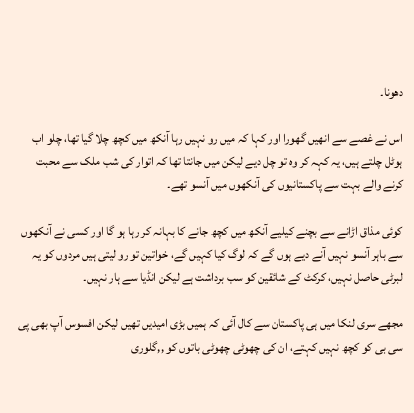دھونا۔

اس نے غصے سے انھیں گھورا اور کہا کہ میں رو نہیں رہا آنکھ میں کچھ چلا گیا تھا، چلو اب ہوٹل چلتے ہیں، یہ کہہ کر وہ تو چل دیے لیکن میں جانتا تھا کہ اتوار کی شب ملک سے محبت کرنے والے بہت سے پاکستانیوں کی آنکھوں میں آنسو تھے۔

کوئی مذاق اڑانے سے بچنے کیلیے آنکھ میں کچھ جانے کا بہانہ کر رہا ہو گا اور کسی نے آنکھوں سے باہر آنسو نہیں آنے دیے ہوں گے کہ لوگ کیا کہیں گے، خواتین تو رو لیتی ہیں مردوں کو یہ لبرٹی حاصل نہیں، کرکٹ کے شائقین کو سب برداشت ہے لیکن انڈیا سے ہار نہیں۔

مجھے سری لنکا میں ہی پاکستان سے کال آئی کہ ہمیں بڑی امیدیں تھیں لیکن افسوس آپ بھی پی سی بی کو کچھ نہیں کہتے، ان کی چھوٹی چھوٹی باتوں کو ,,گلوری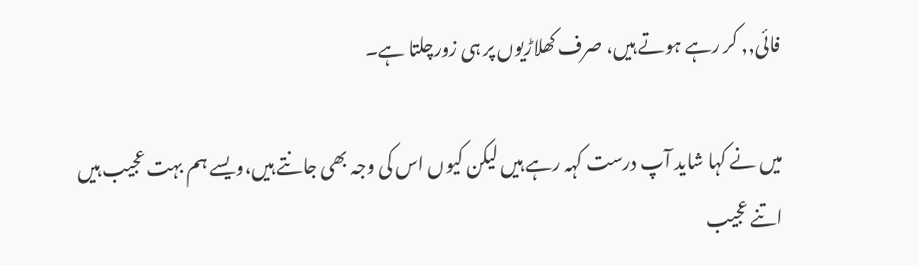فائی,, کر رہے ہوتے ہیں، صرف کھلاڑیوں پر ہی زورچلتا ہے۔

میں نے کہا شاید آپ درست کہہ رہے ہیں لیکن کیوں اس کی وجہ بھی جانتے ہیں،ویسے ہم بہت عجیب ہیں اتنے عجیب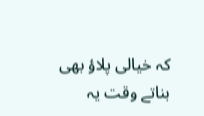کہ خیالی پلاؤ بھی بناتے وقت یہ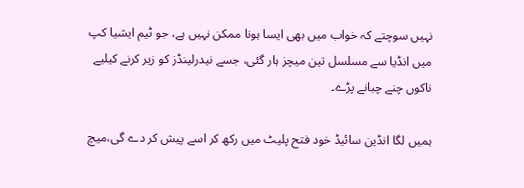نہیں سوچتے کہ خواب میں بھی ایسا ہونا ممکن نہیں ہے، جو ٹیم ایشیا کپ میں انڈیا سے مسلسل تین میچز ہار گئی، جسے نیدرلینڈز کو زیر کرنے کیلیے ناکوں چنے چبانے پڑے۔

ہمیں لگا انڈین سائیڈ خود فتح پلیٹ میں رکھ کر اسے پیش کر دے گی،میچ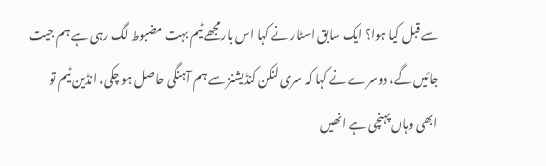سے قبل کیا ہوا؟ ایک سابق اسٹار نے کہا اس بارمجھے ٹیم بہت مضبوط لگ رہی ہے ہم جیت جائیں گے، دوسرے نے کہا کہ سری لنکن کنڈیشنز سے ہم آہنگی حاصل ہو چکی، انڈین ٹیم تو ابھی وہاں پہنچی ہے انھیں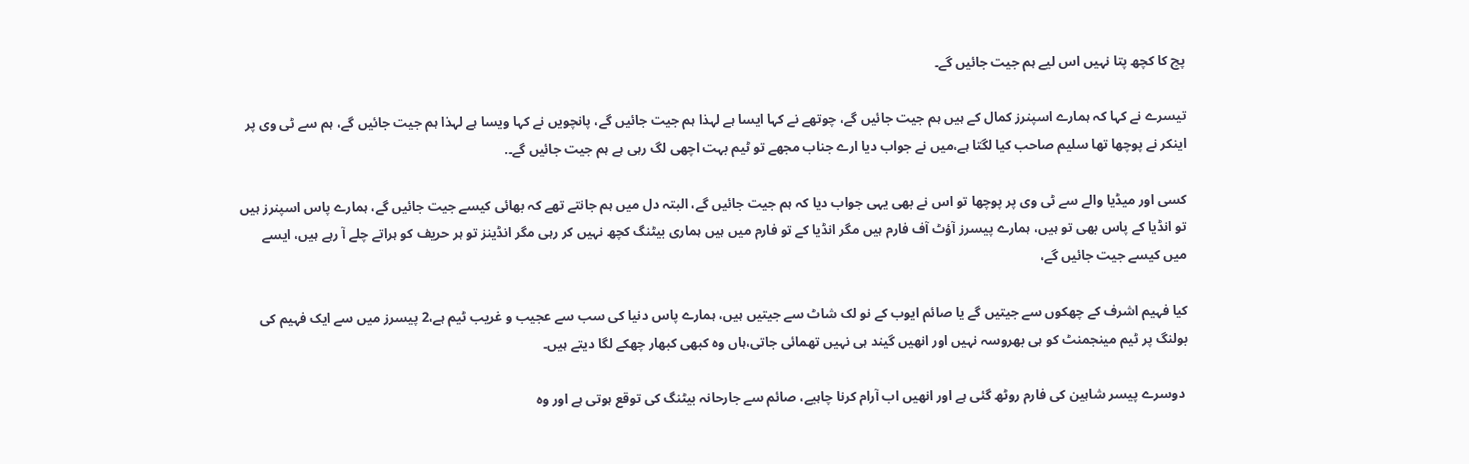پچ کا کچھ پتا نہیں اس لیے ہم جیت جائیں گے۔

تیسرے نے کہا کہ ہمارے اسپنرز کمال کے ہیں ہم جیت جائیں گے، چوتھے نے کہا ایسا ہے لہذا ہم جیت جائیں گے، پانچویں نے کہا ویسا ہے لہذا ہم جیت جائیں گے، ہم سے ٹی وی پر اینکر نے پوچھا تھا سلیم صاحب کیا لگتا ہے،میں نے جواب دیا ارے جناب مجھے تو ٹیم بہت اچھی لگ رہی ہے ہم جیت جائیں گے۔.

کسی اور میڈیا والے سے ٹی وی پر پوچھا تو اس نے بھی یہی جواب دیا کہ ہم جیت جائیں گے، البتہ دل میں ہم جانتے تھے کہ بھائی کیسے جیت جائیں گے، ہمارے پاس اسپنرز ہیں تو انڈیا کے پاس بھی تو ہیں، ہمارے پیسرز آؤٹ آف فارم ہیں مگر انڈیا کے تو فارم میں ہیں ہماری بیٹنگ کچھ نہیں کر رہی مگر انڈینز تو ہر حریف کو ہراتے چلے آ رہے ہیں، ایسے میں کیسے جیت جائیں گے،

کیا فہیم اشرف کے چھکوں سے جیتیں گے یا صائم ایوب کے نو لک شاٹ سے جیتیں ہیں، ہمارے پاس دنیا کی سب سے عجیب و غریب ٹیم ہے،2 پیسرز میں سے ایک فہیم کی بولنگ پر ٹیم مینجمنٹ کو ہی بھروسہ نہیں اور انھیں گیند ہی نہیں تھمائی جاتی،ہاں وہ کبھی کبھار چھکے لگا دیتے ہیں۔

 دوسرے پیسر شاہین کی فارم روٹھ گئی ہے اور انھیں اب آرام کرنا چاہیے، صائم سے جارحانہ بیٹنگ کی توقع ہوتی ہے اور وہ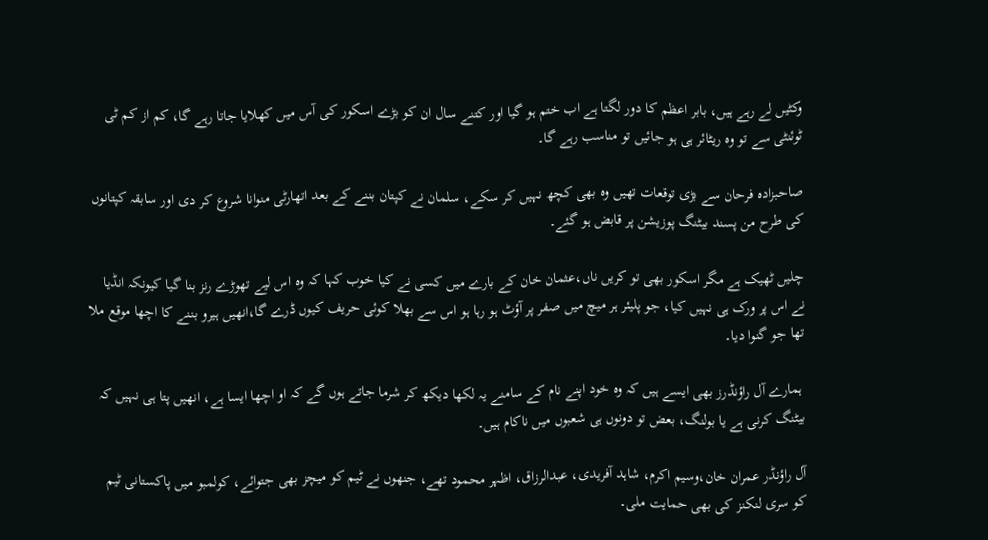وکٹیں لے رہے ہیں، بابر اعظم کا دور لگتا ہے اب ختم ہو گیا اور کتنے سال ان کو بڑے اسکور کی آس میں کھلایا جاتا رہے گا، کم از کم ٹی ٹوئنٹی سے تو وہ ریٹائر ہی ہو جائیں تو مناسب رہے گا۔

صاحبزادہ فرحان سے بڑی توقعات تھیں وہ بھی کچھ نہیں کر سکے، سلمان نے کپتان بننے کے بعد اتھارٹی منوانا شروع کر دی اور سابقہ کپتانوں کی طرح من پسند بیٹنگ پوزیشن پر قابض ہو گئے۔

چلیں ٹھیک ہے مگر اسکور بھی تو کریں ناں،عثمان خان کے بارے میں کسی نے کیا خوب کہا کہ وہ اس لیے تھوڑے رنز بنا گیا کیونکہ انڈیا نے اس پر ورک ہی نہیں کیا، جو پلیئر ہر میچ میں صفر پر آؤٹ ہو رہا ہو اس سے بھلا کوئی حریف کیوں ڈرے گا،انھیں ہیرو بننے کا اچھا موقع ملا تھا جو گنوا دیا۔

 ہمارے آل راؤنڈرز بھی ایسے ہیں کہ وہ خود اپنے نام کے سامنے یہ لکھا دیکھ کر شرما جاتے ہوں گے کہ او اچھا ایسا ہے، انھیں پتا ہی نہیں کہ بیٹنگ کرنی ہے یا بولنگ، بعض تو دونوں ہی شعبوں میں ناکام ہیں۔

آل راؤنڈر عمران خان،وسیم اکرم، شاہد آفریدی، عبدالرزاق، اظہر محمود تھے، جنھوں نے ٹیم کو میچز بھی جتوائے، کولمبو میں پاکستانی ٹیم کو سری لنکنز کی بھی حمایت ملی۔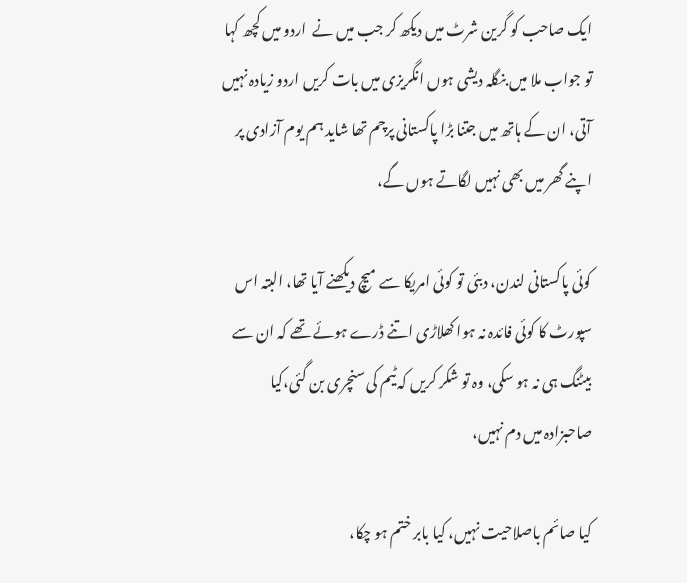ایک صاحب کو گرین شرٹ میں دیکھ کر جب میں نے  اردو میں کچھ کہا تو جواب ملا میں بنگلہ دیشی ہوں انگریزی میں بات کریں اردو زیادہ نہیں آتی، ان کے ہاتھ میں جتنا بڑا پاکستانی پرچم تھا شاید ہم یوم آزادی پر اپنے گھر میں بھی نہیں لگاتے ہوں گے،

کوئی پاکستانی لندن، دبئی تو کوئی امریکا سے میچ دیکھنے آیا تھا، البتہ اس سپورٹ کا کوئی فائدہ نہ ہوا کھلاڑی اتنے ڈرے ہوئے تھے کہ ان سے بیٹنگ ہی نہ ہو سکی، وہ تو شکر کریں کہ ٹیم کی سنچری بن گئی،کیا صاحبزادہ میں دم نہیں،

کیا صائم باصلاحیت نہیں، کیا بابر ختم ہو چکا،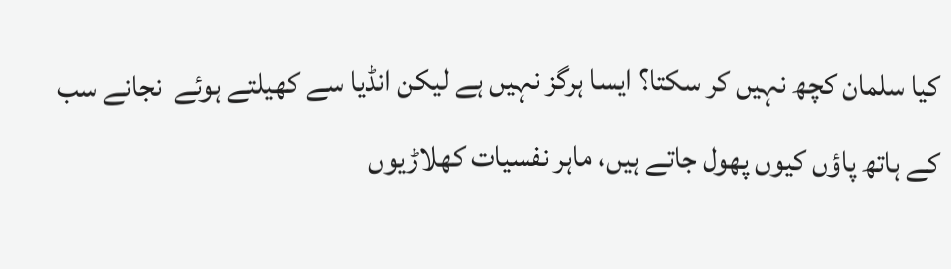کیا سلمان کچھ نہیں کر سکتا؟ ایسا ہرگز نہیں ہے لیکن انڈیا سے کھیلتے ہوئے  نجانے سب کے ہاتھ پاؤں کیوں پھول جاتے ہیں، ماہر نفسیات کھلاڑیوں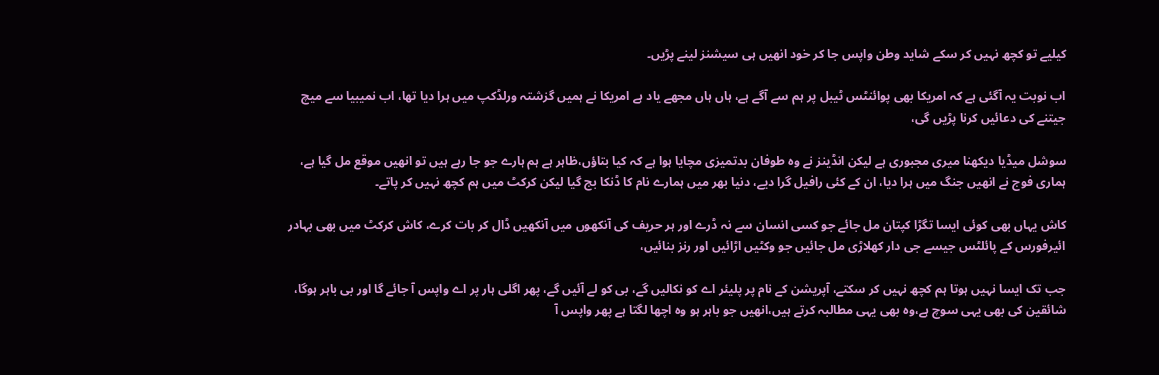کیلیے تو کچھ نہیں کر سکے شاید وطن واپس جا کر خود انھیں ہی سیشنز لینے پڑیں۔

اب نوبت یہ آگئی ہے کہ امریکا بھی پوائنٹس ٹیبل پر ہم سے آگے ہے، ہاں ہاں مجھے یاد ہے امریکا نے ہمیں گزشتہ ورلڈکپ میں ہرا دیا تھا، اب نمیبیا سے میچ جیتنے کی دعائیں کرنا پڑیں گی،

سوشل میڈیا دیکھنا میری مجبوری ہے لیکن انڈینز نے وہ طوفان بدتمیزی مچایا ہوا ہے کہ کیا بتاؤں،ظاہر ہے ہم ہارے جو جا رہے ہیں تو انھیں موقع مل گیا ہے، ہماری فوج نے انھیں جنگ میں ہرا دیا، ان کے کئی رافیل گرا دیے، دنیا بھر میں ہمارے نام کا ڈنکا بج گیا لیکن کرکٹ میں ہم کچھ نہیں کر پاتے۔

کاش یہاں بھی کوئی ایسا تگڑا کپتان مل جائے جو کسی انسان سے نہ ڈرے اور ہر حریف کی آنکھوں میں آنکھیں ڈال کر بات کرے، کاش کرکٹ میں بھی بہادر ائیرفورس کے پائلٹس جیسے جی دار کھلاڑی مل جائیں جو وکٹیں اڑائیں اور رنز بنائیں،

جب تک ایسا نہیں ہوتا ہم کچھ نہیں کر سکتے، آپریشن کے نام پر پلیئر اے کو نکالیں گے، بی کو لے آئیں گے، پھر اگلی ہار پر اے واپس آ جائے گا اور بی باہر ہوگا، شائقین کی بھی یہی سوچ ہے،وہ بھی یہی مطالبہ کرتے ہیں،انھیں جو باہر ہو وہ اچھا لگتا ہے پھر واپس آ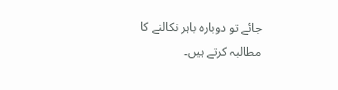جائے تو دوبارہ باہر نکالنے کا مطالبہ کرتے ہیں۔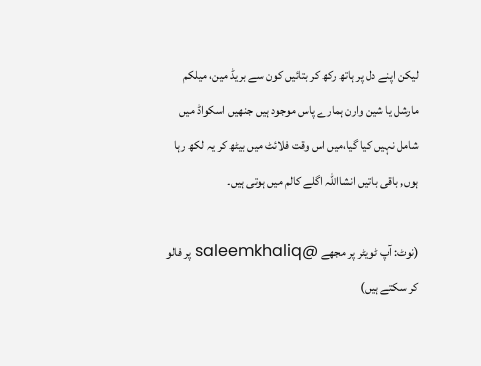لیکن اپنے دل پر ہاتھ رکھ کر بتائیں کون سے بریڈ مین، میلکم مارشل یا شین وارن ہمارے پاس موجود ہیں جنھیں اسکواڈ میں شامل نہیں کیا گیا،میں اس وقت فلائٹ میں بیٹھ کر یہ لکھ رہا ہوں, باقی باتیں انشااللہ اگلے کالم میں ہوتی ہیں۔

(نوٹ: آپ ٹویٹر پر مجھے @saleemkhaliq پر فالو کر سکتے ہیں)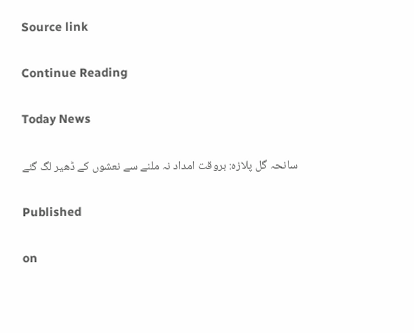Source link

Continue Reading

Today News

سانحہ گل پلازہ: بروقت امداد نہ ملنے سے نعشوں کے ڈھیر لگ گئے

Published

on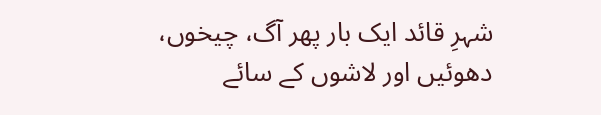شہرِ قائد ایک بار پھر آگ، چیخوں، دھوئیں اور لاشوں کے سائے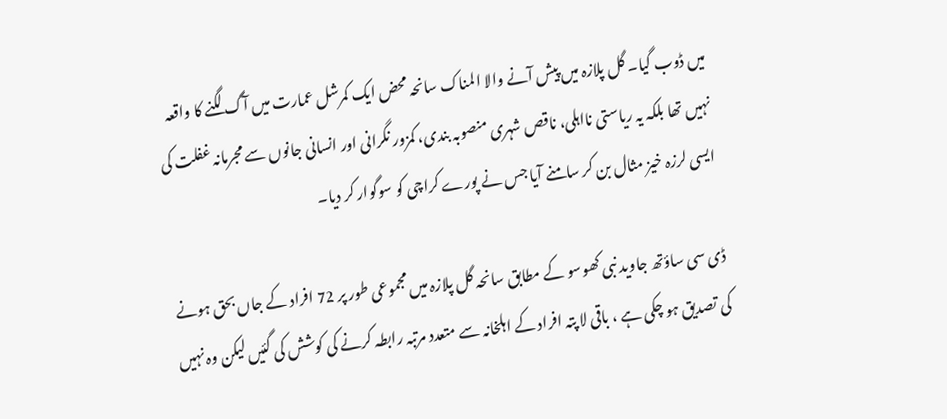میں ڈوب گیا۔ گل پلازہ میں پیش آنے والا المناک سانحہ محض ایک کمرشل عمارت میں آگ لگنے کا واقعہ نہیں تھا بلکہ یہ ریاستی نااہلی، ناقص شہری منصوبہ بندی، کمزور نگرانی اور انسانی جانوں سے مجرمانہ غفلت کی ایسی لرزہ خیز مثال بن کر سامنے آیا جس نے پورے کراچی کو سوگوار کر دیا۔

ڈی سی ساؤتھ جاوید نبی کھوسو کے مطابق سانحہ گل پلازہ میں مجموعی طور پر 72 افراد کے جاں بحق ہونے کی تصدیق ہو چکی ہے ، باقی لا پتہ افراد کے اہلخانہ سے متعدد مرتبہ رابطہ کرنے کی کوشش کی گئیں لیکن وہ نہیں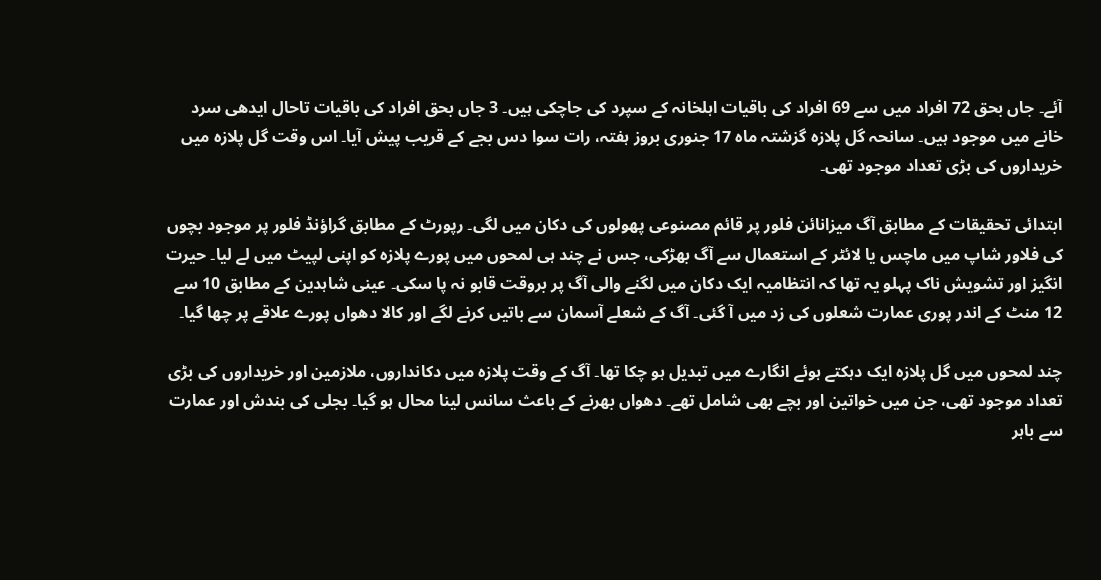آئے۔ جاں بحق 72 افراد میں سے 69 افراد کی باقیات اہلخانہ کے سپرد کی جاچکی ہیں۔ 3 جاں بحق افراد کی باقیات تاحال ایدھی سرد خانے میں موجود ہیں۔ سانحہ گل پلازہ گزشتہ ماہ 17 جنوری بروز ہفتہ، رات سوا دس بجے کے قریب پیش آیا۔ اس وقت گل پلازہ میں خریداروں کی بڑی تعداد موجود تھی۔

ابتدائی تحقیقات کے مطابق آگ میزانائن فلور پر قائم مصنوعی پھولوں کی دکان میں لگی۔ رپورٹ کے مطابق گراؤنڈ فلور پر موجود بچوں کی فلاور شاپ میں ماچس یا لائٹر کے استعمال سے آگ بھڑکی، جس نے چند ہی لمحوں میں پورے پلازہ کو اپنی لپیٹ میں لے لیا۔ حیرت انگیز اور تشویش ناک پہلو یہ تھا کہ انتظامیہ ایک دکان میں لگنے والی آگ پر بروقت قابو نہ پا سکی۔ عینی شاہدین کے مطابق 10 سے 12 منٹ کے اندر پوری عمارت شعلوں کی زد میں آ گئی۔ آگ کے شعلے آسمان سے باتیں کرنے لگے اور کالا دھواں پورے علاقے پر چھا گیا۔

چند لمحوں میں گل پلازہ ایک دہکتے ہوئے انگارے میں تبدیل ہو چکا تھا۔ آگ کے وقت پلازہ میں دکانداروں، ملازمین اور خریداروں کی بڑی تعداد موجود تھی، جن میں خواتین اور بچے بھی شامل تھے۔ دھواں بھرنے کے باعث سانس لینا محال ہو گیا۔ بجلی کی بندش اور عمارت سے باہر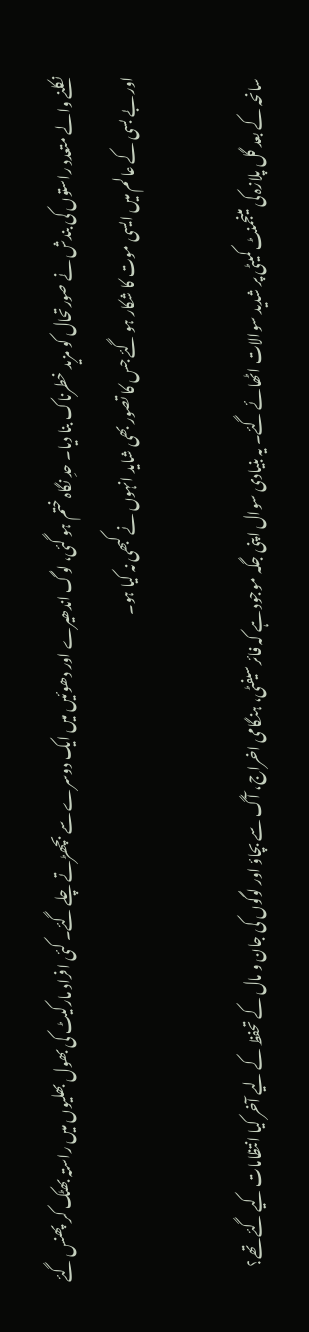نکلنے والے متعدد راستوں کی بندش نے صورتحال کو مزید خطرناک بنا دیا۔ حدِ نگاہ ختم ہو گئی، لوگ اندھیرے اور دھوئیں میں ایک دوسرے سے بچھڑتے چلے گئے۔ کئی افراد مارکیٹ کی بھول بھلیوں میں راستہ بھٹک کر پھنس گئے اور بے بسی کے عالم میں ایسی موت کا شکار ہو گئے جس کا تصور بھی شاید انہوں نے کبھی نہ کیا ہو۔

سانحہ کے بعد گل پلازہ کی مینجمنٹ کمیٹی پر شدید سوالات اٹھائے گئے۔ یہ بنیادی سوال اپنی جگہ موجود ہے کہ فائر سیفٹی، ہنگامی اخراج، آگ سے بچاؤ اور لوگوں کی جان و مال کے تحفظ کے لیے آخر کیا انتظامات کیے گئے تھے؟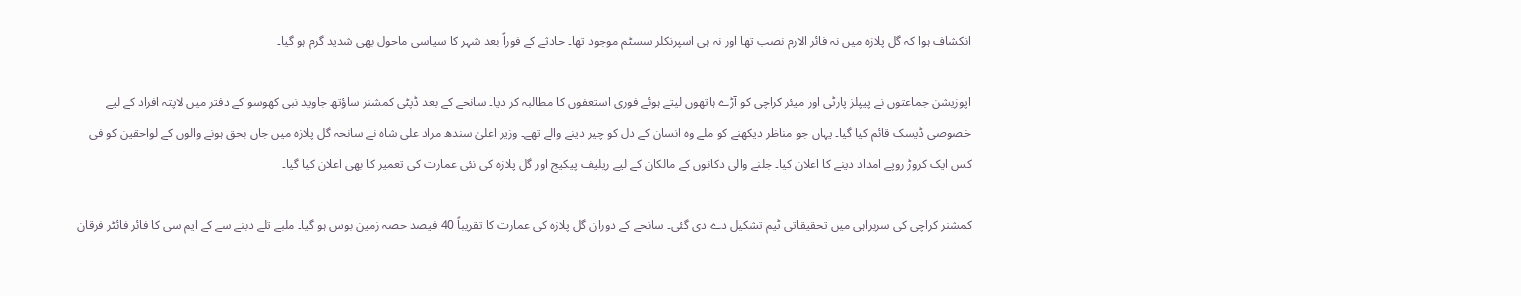انکشاف ہوا کہ گل پلازہ میں نہ فائر الارم نصب تھا اور نہ ہی اسپرنکلر سسٹم موجود تھا۔ حادثے کے فوراً بعد شہر کا سیاسی ماحول بھی شدید گرم ہو گیا۔

اپوزیشن جماعتوں نے پیپلز پارٹی اور میئر کراچی کو آڑے ہاتھوں لیتے ہوئے فوری استعفوں کا مطالبہ کر دیا۔ سانحے کے بعد ڈپٹی کمشنر ساؤتھ جاوید نبی کھوسو کے دفتر میں لاپتہ افراد کے لیے خصوصی ڈیسک قائم کیا گیا۔ یہاں جو مناظر دیکھنے کو ملے وہ انسان کے دل کو چیر دینے والے تھے۔ وزیر اعلیٰ سندھ مراد علی شاہ نے سانحہ گل پلازہ میں جاں بحق ہونے والوں کے لواحقین کو فی کس ایک کروڑ روپے امداد دینے کا اعلان کیا۔ جلنے والی دکانوں کے مالکان کے لیے ریلیف پیکیج اور گل پلازہ کی نئی عمارت کی تعمیر کا بھی اعلان کیا گیا۔

کمشنر کراچی کی سربراہی میں تحقیقاتی ٹیم تشکیل دے دی گئی۔ سانحے کے دوران گل پلازہ کی عمارت کا تقریباً 40 فیصد حصہ زمین بوس ہو گیا۔ ملبے تلے دبنے سے کے ایم سی کا فائر فائٹر فرقان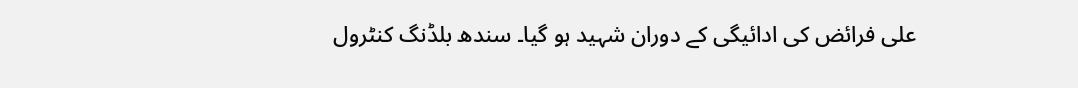علی فرائض کی ادائیگی کے دوران شہید ہو گیا۔ سندھ بلڈنگ کنٹرول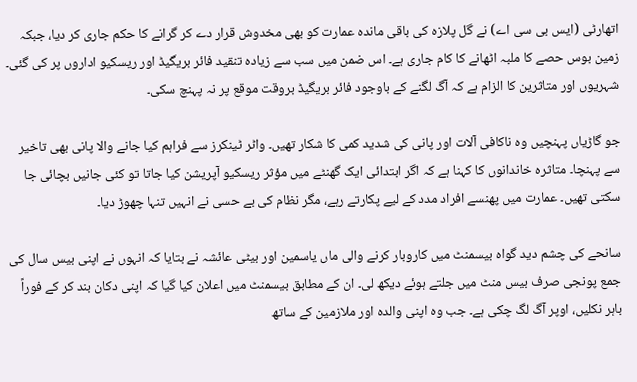اتھارٹی (ایس بی سی اے) نے گل پلازہ کی باقی ماندہ عمارت کو بھی مخدوش قرار دے کر گرانے کا حکم جاری کر دیا، جبکہ زمین بوس حصے کا ملبہ اٹھانے کا کام جاری ہے۔ اس ضمن میں سب سے زیادہ تنقید فائر بریگیڈ اور ریسکیو اداروں پر کی گئی۔ شہریوں اور متاثرین کا الزام ہے کہ آگ لگنے کے باوجود فائر بریگیڈ بروقت موقع پر نہ پہنچ سکی۔

جو گاڑیاں پہنچیں وہ ناکافی آلات اور پانی کی شدید کمی کا شکار تھیں۔ واٹر ٹینکرز سے فراہم کیا جانے والا پانی بھی تاخیر سے پہنچا۔ متاثرہ خاندانوں کا کہنا ہے کہ اگر ابتدائی ایک گھنٹے میں مؤثر ریسکیو آپریشن کیا جاتا تو کئی جانیں بچائی جا سکتی تھیں۔ عمارت میں پھنسے افراد مدد کے لیے پکارتے رہے، مگر نظام کی بے حسی نے انہیں تنہا چھوڑ دیا۔

سانحے کی چشم دید گواہ بیسمنٹ میں کاروبار کرنے والی ماں یاسمین اور بیٹی عائشہ نے بتایا کہ انہوں نے اپنی بیس سال کی جمع پونجی صرف بیس منٹ میں جلتے ہوئے دیکھ لی۔ ان کے مطابق بیسمنٹ میں اعلان کیا گیا کہ اپنی دکان بند کر کے فوراً باہر نکلیں، اوپر آگ لگ چکی ہے۔ جب وہ اپنی والدہ اور ملازمین کے ساتھ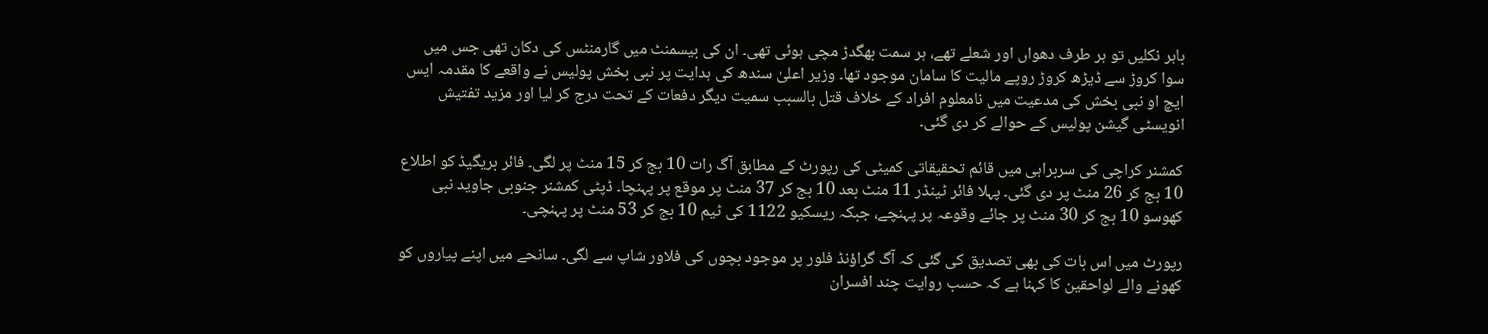باہر نکلیں تو ہر طرف دھواں اور شعلے تھے، ہر سمت بھگدڑ مچی ہوئی تھی۔ ان کی بیسمنٹ میں گارمنٹس کی دکان تھی جس میں سوا کروڑ سے ڈیڑھ کروڑ روپے مالیت کا سامان موجود تھا۔ وزیر اعلیٰ سندھ کی ہدایت پر نبی بخش پولیس نے واقعے کا مقدمہ ایس ایچ او نبی بخش کی مدعیت میں نامعلوم افراد کے خلاف قتل بالسبب سمیت دیگر دفعات کے تحت درج کر لیا اور مزید تفتیش انویسٹی گیشن پولیس کے حوالے کر دی گئی۔

کمشنر کراچی کی سربراہی میں قائم تحقیقاتی کمیٹی کی رپورٹ کے مطابق آگ رات 10 بج کر 15 منٹ پر لگی۔ فائر بریگیڈ کو اطلاع 10 بج کر 26 منٹ پر دی گئی۔ پہلا فائر ٹینڈر 11 منٹ بعد 10 بج کر 37 منٹ پر موقع پر پہنچا۔ ڈپٹی کمشنر جنوبی جاوید نبی کھوسو 10 بج کر 30 منٹ پر جائے وقوعہ پر پہنچے، جبکہ ریسکیو 1122 کی ٹیم 10 بج کر 53 منٹ پر پہنچی۔

رپورٹ میں اس بات کی بھی تصدیق کی گئی کہ آگ گراؤنڈ فلور پر موجود بچوں کی فلاور شاپ سے لگی۔ سانحے میں اپنے پیاروں کو کھونے والے لواحقین کا کہنا ہے کہ حسب روایت چند افسران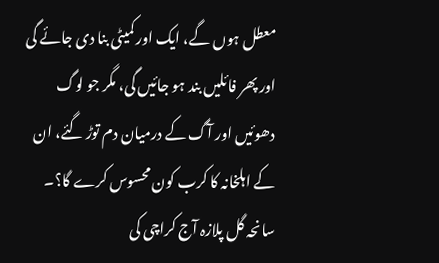معطل ہوں گے، ایک اور کمیٹی بنا دی جائے گی اور پھر فائلیں بند ہو جائیں گی، مگر جو لوگ دھوئیں اور آگ کے درمیان دم توڑ گئے، ان کے اہلخانہ کا کرب کون محسوس کرے گا؟۔ سانحہ گل پلازہ آج کراچی کی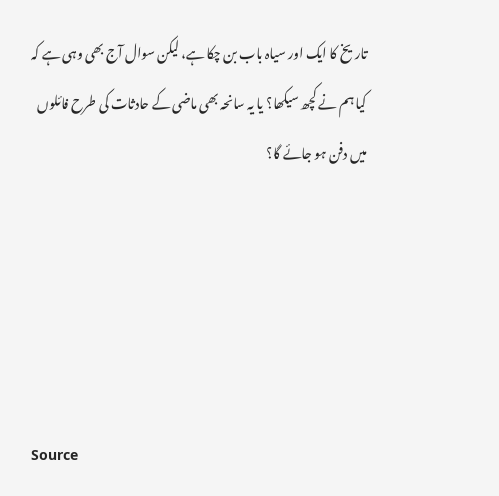تاریخ کا ایک اور سیاہ باب بن چکا ہے، لیکن سوال آج بھی وہی ہے کہ کیا ہم نے کچھ سیکھا؟ یا یہ سانحہ بھی ماضی کے حادثات کی طرح فائلوں میں دفن ہو جائے گا؟





Source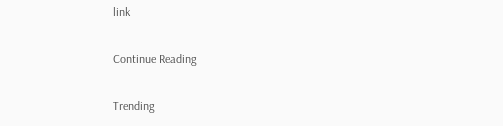link

Continue Reading

Trending